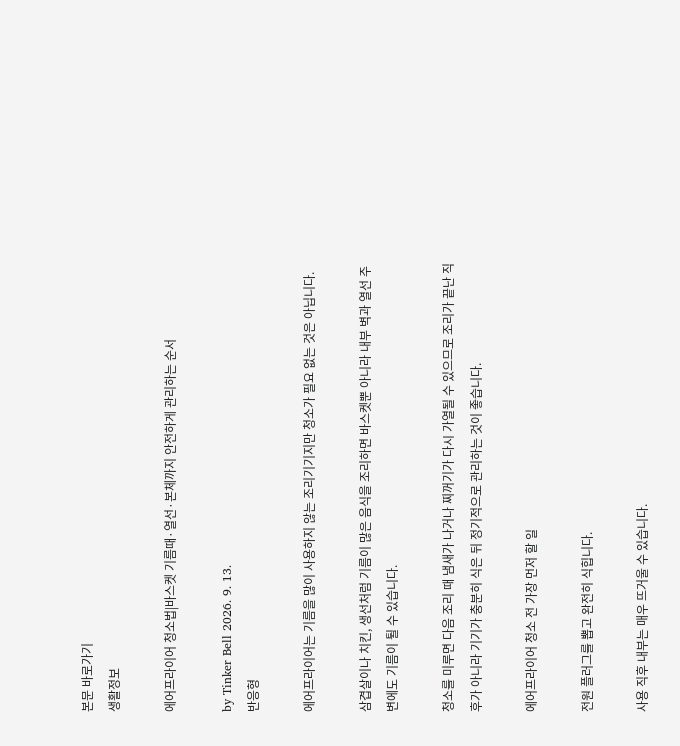본문 바로가기
생활정보

에어프라이어 청소법|바스켓 기름때·열선·본체까지 안전하게 관리하는 순서

by Tinker Bell 2026. 9. 13.
반응형

에어프라이어는 기름을 많이 사용하지 않는 조리기기지만 청소가 필요 없는 것은 아닙니다.

삼겹살이나 치킨, 생선처럼 기름이 많은 음식을 조리하면 바스켓뿐 아니라 내부 벽과 열선 주변에도 기름이 튈 수 있습니다.

청소를 미루면 다음 조리 때 냄새가 나거나 찌꺼기가 다시 가열될 수 있으므로 조리가 끝난 직후가 아니라 기기가 충분히 식은 뒤 정기적으로 관리하는 것이 좋습니다.

에어프라이어 청소 전 가장 먼저 할 일

전원 플러그를 뽑고 완전히 식힙니다.

사용 직후 내부는 매우 뜨거울 수 있습니다.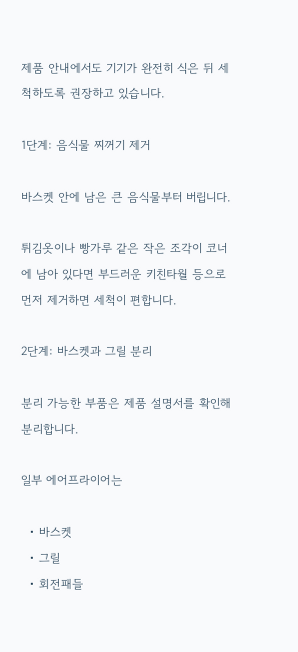제품 안내에서도 기기가 완전히 식은 뒤 세척하도록 권장하고 있습니다.

1단계: 음식물 찌꺼기 제거

바스켓 안에 남은 큰 음식물부터 버립니다.

튀김옷이나 빵가루 같은 작은 조각이 코너에 남아 있다면 부드러운 키친타월 등으로 먼저 제거하면 세척이 편합니다.

2단계: 바스켓과 그릴 분리

분리 가능한 부품은 제품 설명서를 확인해 분리합니다.

일부 에어프라이어는

  • 바스켓
  • 그릴
  • 회전패들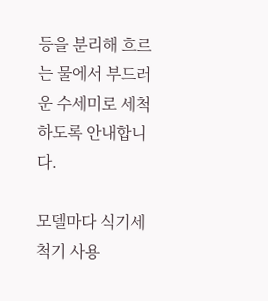등을 분리해 흐르는 물에서 부드러운 수세미로 세척하도록 안내합니다.

모델마다 식기세척기 사용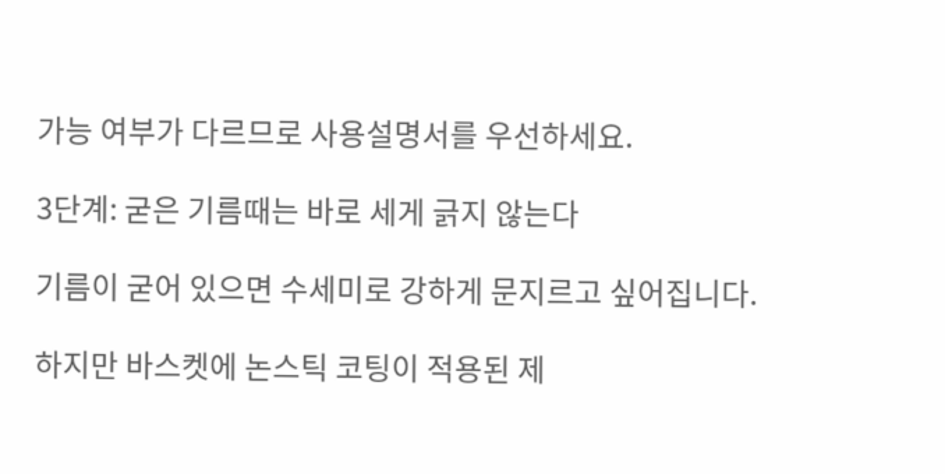가능 여부가 다르므로 사용설명서를 우선하세요.

3단계: 굳은 기름때는 바로 세게 긁지 않는다

기름이 굳어 있으면 수세미로 강하게 문지르고 싶어집니다.

하지만 바스켓에 논스틱 코팅이 적용된 제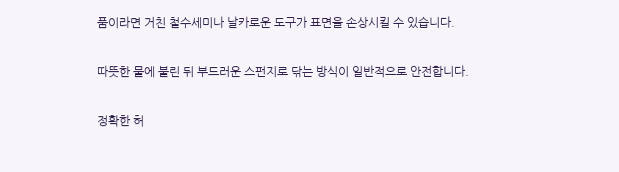품이라면 거친 철수세미나 날카로운 도구가 표면을 손상시킬 수 있습니다.

따뜻한 물에 불린 뒤 부드러운 스펀지로 닦는 방식이 일반적으로 안전합니다.

정확한 허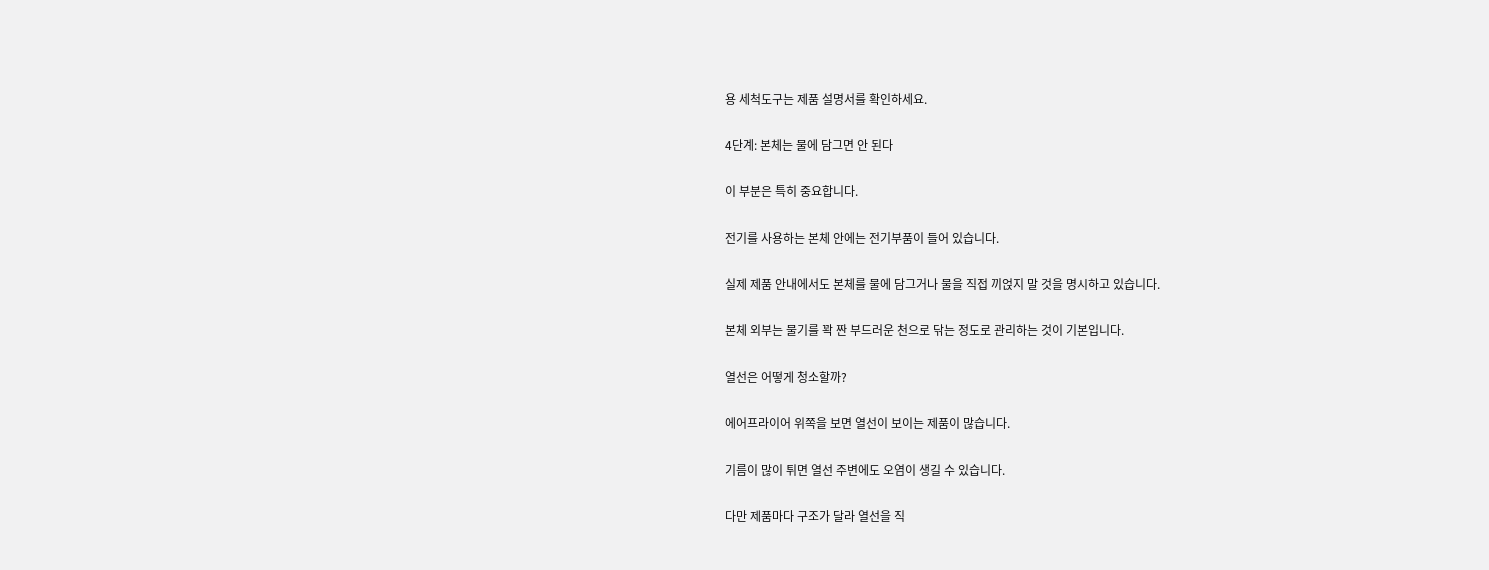용 세척도구는 제품 설명서를 확인하세요.

4단계: 본체는 물에 담그면 안 된다

이 부분은 특히 중요합니다.

전기를 사용하는 본체 안에는 전기부품이 들어 있습니다.

실제 제품 안내에서도 본체를 물에 담그거나 물을 직접 끼얹지 말 것을 명시하고 있습니다.

본체 외부는 물기를 꽉 짠 부드러운 천으로 닦는 정도로 관리하는 것이 기본입니다.

열선은 어떻게 청소할까?

에어프라이어 위쪽을 보면 열선이 보이는 제품이 많습니다.

기름이 많이 튀면 열선 주변에도 오염이 생길 수 있습니다.

다만 제품마다 구조가 달라 열선을 직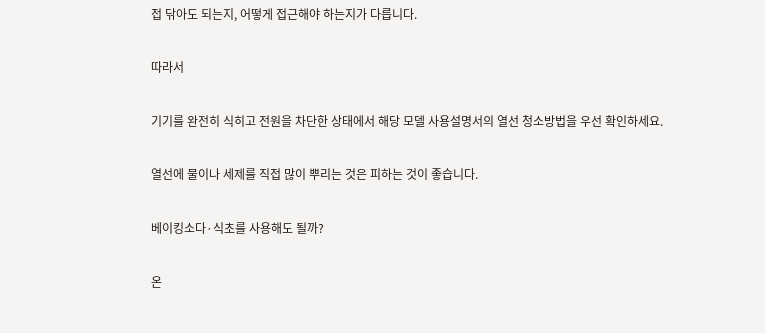접 닦아도 되는지, 어떻게 접근해야 하는지가 다릅니다.

따라서

기기를 완전히 식히고 전원을 차단한 상태에서 해당 모델 사용설명서의 열선 청소방법을 우선 확인하세요.

열선에 물이나 세제를 직접 많이 뿌리는 것은 피하는 것이 좋습니다.

베이킹소다·식초를 사용해도 될까?

온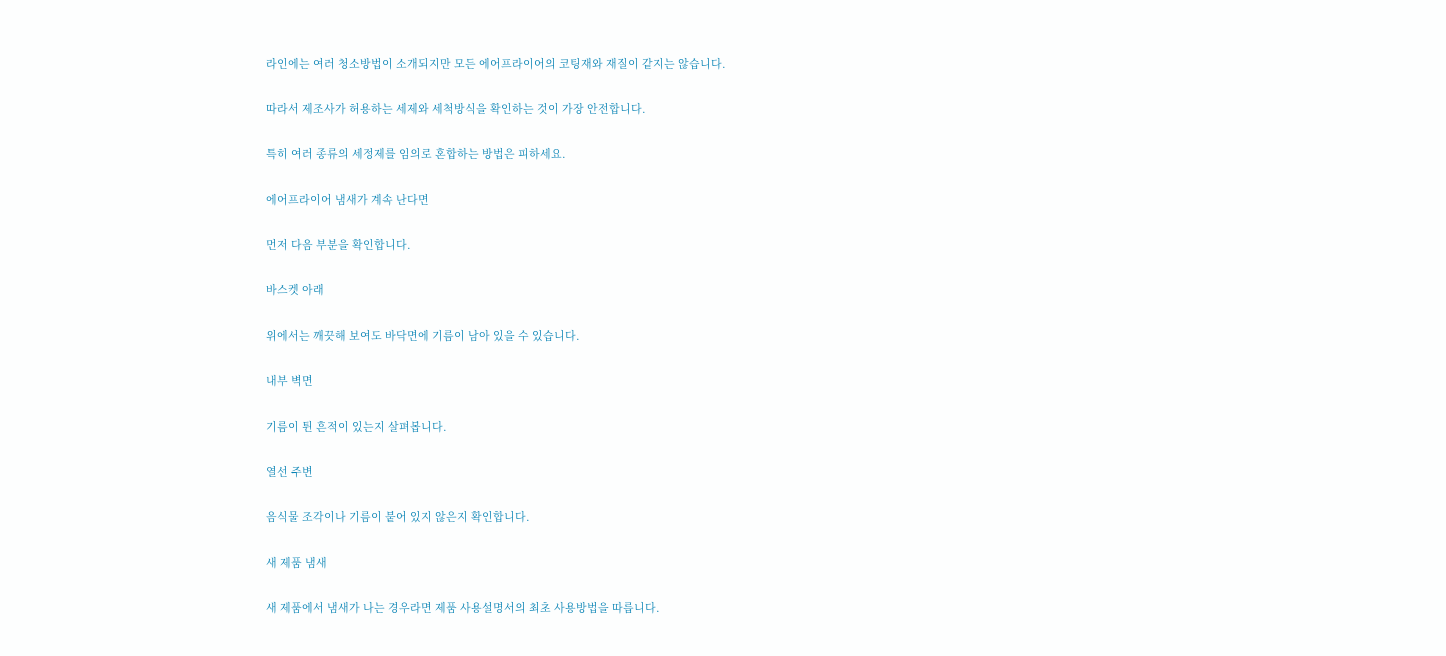라인에는 여러 청소방법이 소개되지만 모든 에어프라이어의 코팅재와 재질이 같지는 않습니다.

따라서 제조사가 허용하는 세제와 세척방식을 확인하는 것이 가장 안전합니다.

특히 여러 종류의 세정제를 임의로 혼합하는 방법은 피하세요.

에어프라이어 냄새가 계속 난다면

먼저 다음 부분을 확인합니다.

바스켓 아래

위에서는 깨끗해 보여도 바닥면에 기름이 남아 있을 수 있습니다.

내부 벽면

기름이 튄 흔적이 있는지 살펴봅니다.

열선 주변

음식물 조각이나 기름이 붙어 있지 않은지 확인합니다.

새 제품 냄새

새 제품에서 냄새가 나는 경우라면 제품 사용설명서의 최초 사용방법을 따릅니다.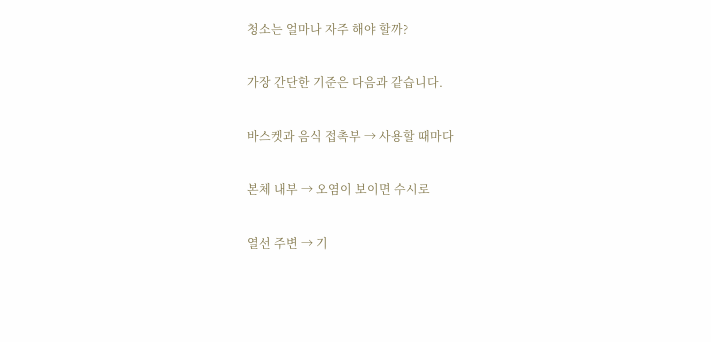청소는 얼마나 자주 해야 할까?

가장 간단한 기준은 다음과 같습니다.

바스켓과 음식 접촉부 → 사용할 때마다

본체 내부 → 오염이 보이면 수시로

열선 주변 → 기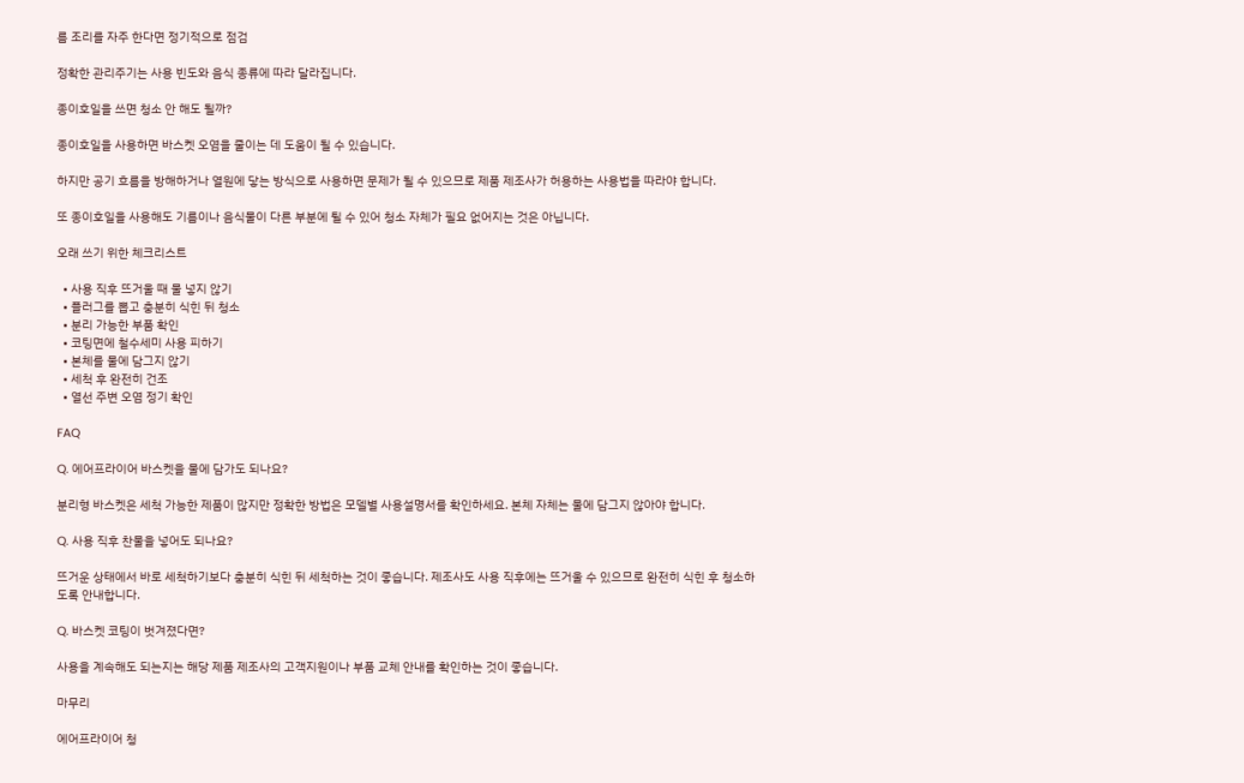름 조리를 자주 한다면 정기적으로 점검

정확한 관리주기는 사용 빈도와 음식 종류에 따라 달라집니다.

종이호일을 쓰면 청소 안 해도 될까?

종이호일을 사용하면 바스켓 오염을 줄이는 데 도움이 될 수 있습니다.

하지만 공기 흐름을 방해하거나 열원에 닿는 방식으로 사용하면 문제가 될 수 있으므로 제품 제조사가 허용하는 사용법을 따라야 합니다.

또 종이호일을 사용해도 기름이나 음식물이 다른 부분에 튈 수 있어 청소 자체가 필요 없어지는 것은 아닙니다.

오래 쓰기 위한 체크리스트

  • 사용 직후 뜨거울 때 물 넣지 않기
  • 플러그를 뽑고 충분히 식힌 뒤 청소
  • 분리 가능한 부품 확인
  • 코팅면에 철수세미 사용 피하기
  • 본체를 물에 담그지 않기
  • 세척 후 완전히 건조
  • 열선 주변 오염 정기 확인

FAQ

Q. 에어프라이어 바스켓을 물에 담가도 되나요?

분리형 바스켓은 세척 가능한 제품이 많지만 정확한 방법은 모델별 사용설명서를 확인하세요. 본체 자체는 물에 담그지 않아야 합니다.

Q. 사용 직후 찬물을 넣어도 되나요?

뜨거운 상태에서 바로 세척하기보다 충분히 식힌 뒤 세척하는 것이 좋습니다. 제조사도 사용 직후에는 뜨거울 수 있으므로 완전히 식힌 후 청소하도록 안내합니다.

Q. 바스켓 코팅이 벗겨졌다면?

사용을 계속해도 되는지는 해당 제품 제조사의 고객지원이나 부품 교체 안내를 확인하는 것이 좋습니다.

마무리

에어프라이어 청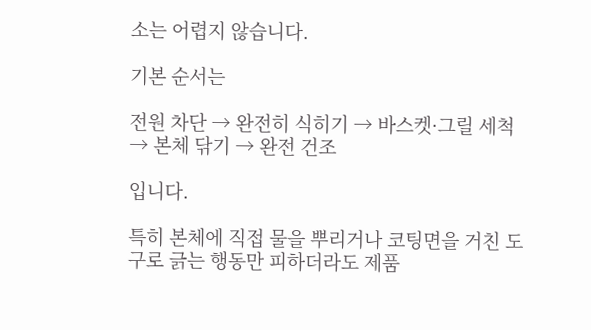소는 어렵지 않습니다.

기본 순서는

전원 차단 → 완전히 식히기 → 바스켓·그릴 세척 → 본체 닦기 → 완전 건조

입니다.

특히 본체에 직접 물을 뿌리거나 코팅면을 거친 도구로 긁는 행동만 피하더라도 제품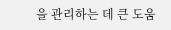을 관리하는 데 큰 도움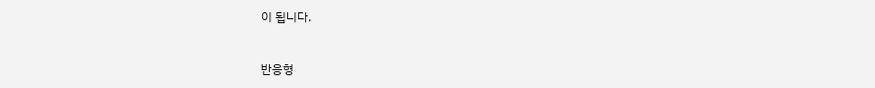이 됩니다.



반응형